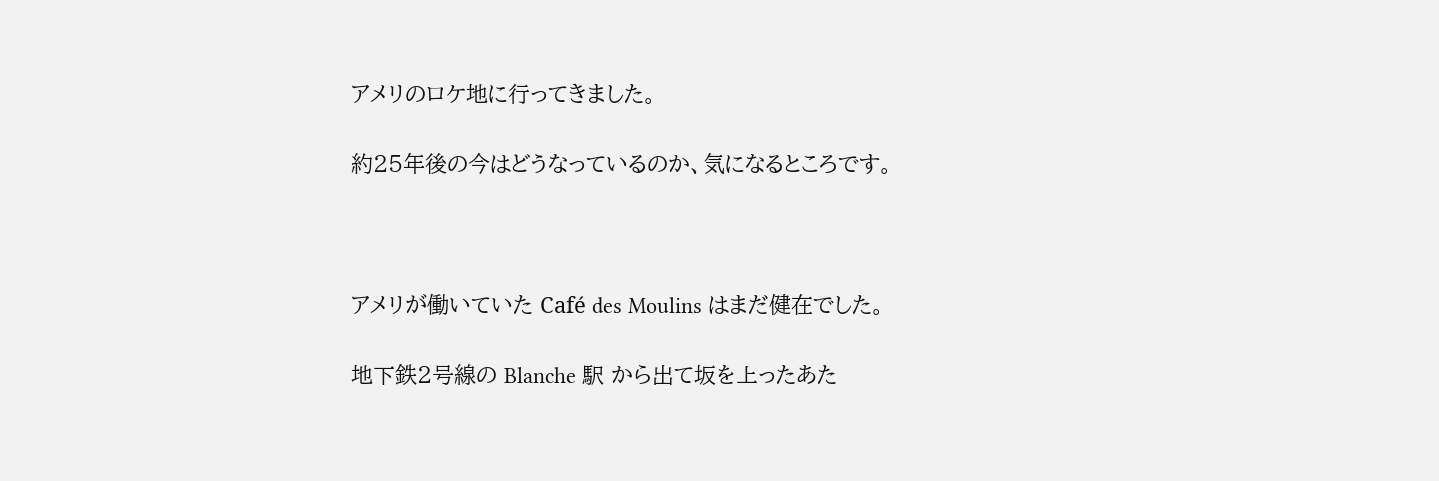アメリのロケ地に行ってきました。

約25年後の今はどうなっているのか、気になるところです。



アメリが働いていた Café des Moulins はまだ健在でした。

地下鉄2号線の Blanche 駅 から出て坂を上ったあた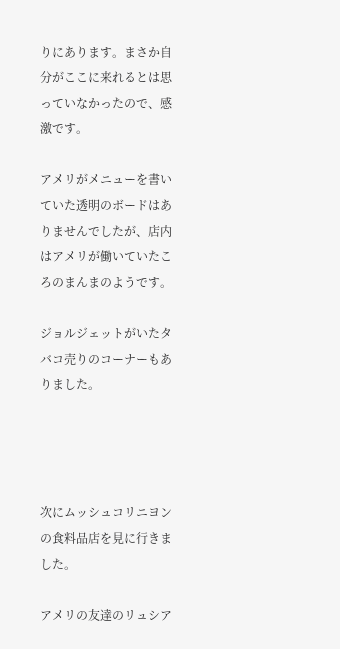りにあります。まさか自分がここに来れるとは思っていなかったので、感激です。

アメリがメニューを書いていた透明のボードはありませんでしたが、店内はアメリが働いていたころのまんまのようです。

ジョルジェットがいたタバコ売りのコーナーもありました。




次にムッシュコリニヨンの食料品店を見に行きました。

アメリの友達のリュシア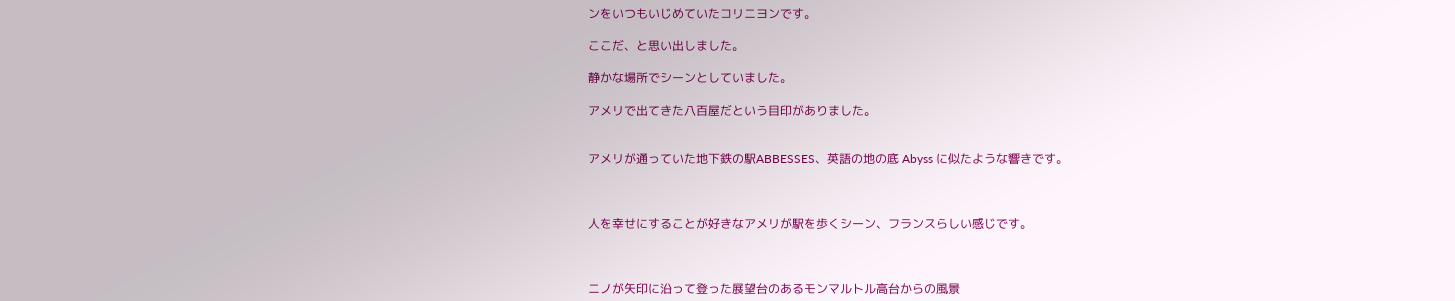ンをいつもいじめていたコリニヨンです。

ここだ、と思い出しました。

静かな場所でシーンとしていました。

アメリで出てきた八百屋だという目印がありました。


アメリが通っていた地下鉄の駅ABBESSES、英語の地の底 Abyss に似たような響きです。



人を幸せにすることが好きなアメリが駅を歩くシーン、フランスらしい感じです。



ニノが矢印に沿って登った展望台のあるモンマルトル高台からの風景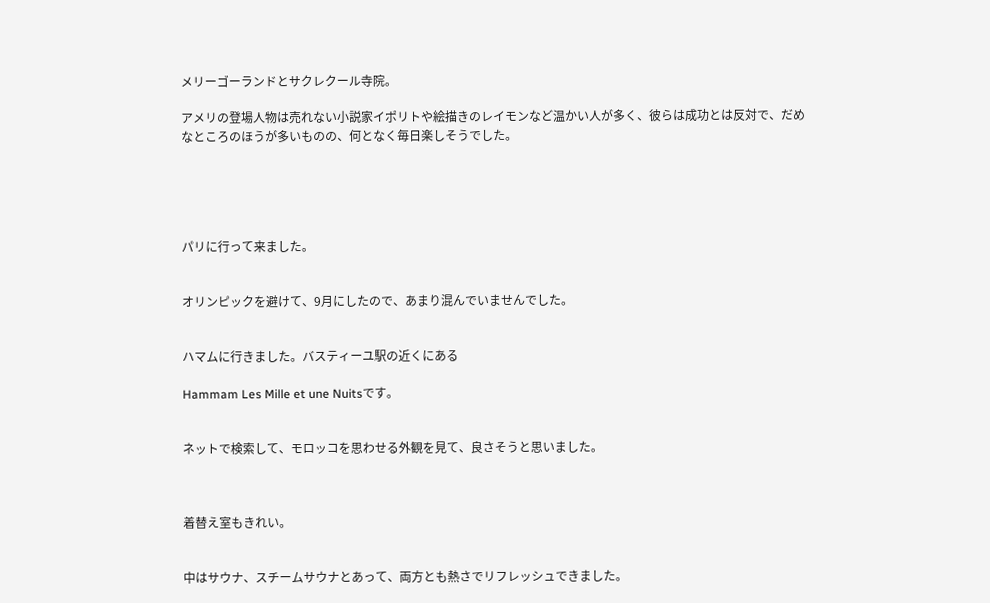メリーゴーランドとサクレクール寺院。

アメリの登場人物は売れない小説家イポリトや絵描きのレイモンなど温かい人が多く、彼らは成功とは反対で、だめなところのほうが多いものの、何となく毎日楽しそうでした。





パリに行って来ました。


オリンピックを避けて、9月にしたので、あまり混んでいませんでした。


ハマムに行きました。バスティーユ駅の近くにある

Hammam Les Mille et une Nuitsです。


ネットで検索して、モロッコを思わせる外観を見て、良さそうと思いました。



着替え室もきれい。


中はサウナ、スチームサウナとあって、両方とも熱さでリフレッシュできました。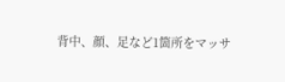背中、顔、足など1箇所をマッサ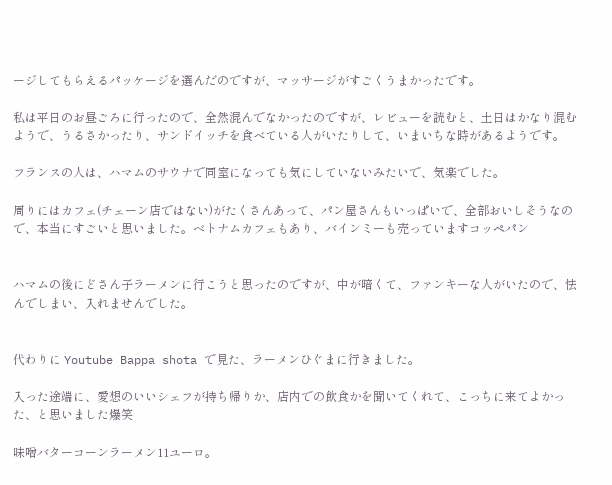ージしてもらえるパッケージを選んだのですが、マッサージがすごくうまかったです。

私は平日のお昼ごろに行ったので、全然混んでなかったのですが、レビューを読むと、土日はかなり混むようで、うるさかったり、サンドイッチを食べている人がいたりして、いまいちな時があるようです。

フランスの人は、ハマムのサウナで同室になっても気にしていないみたいで、気楽でした。

周りにはカフェ(チェーン店ではない)がたくさんあって、パン屋さんもいっぱいで、全部おいしそうなので、本当にすごいと思いました。ベトナムカフェもあり、バインミーも売っていますコッペパン


ハマムの後にどさん子ラーメンに行こうと思ったのですが、中が暗くて、ファンキーな人がいたので、怯んでしまい、入れませんでした。


代わりに Youtube Bappa shota で見た、ラーメンひぐまに行きました。

入った途端に、愛想のいいシェフが持ち帰りか、店内での飲食かを聞いてくれて、こっちに来てよかった、と思いました爆笑

味噌バターコーンラーメン11ユーロ。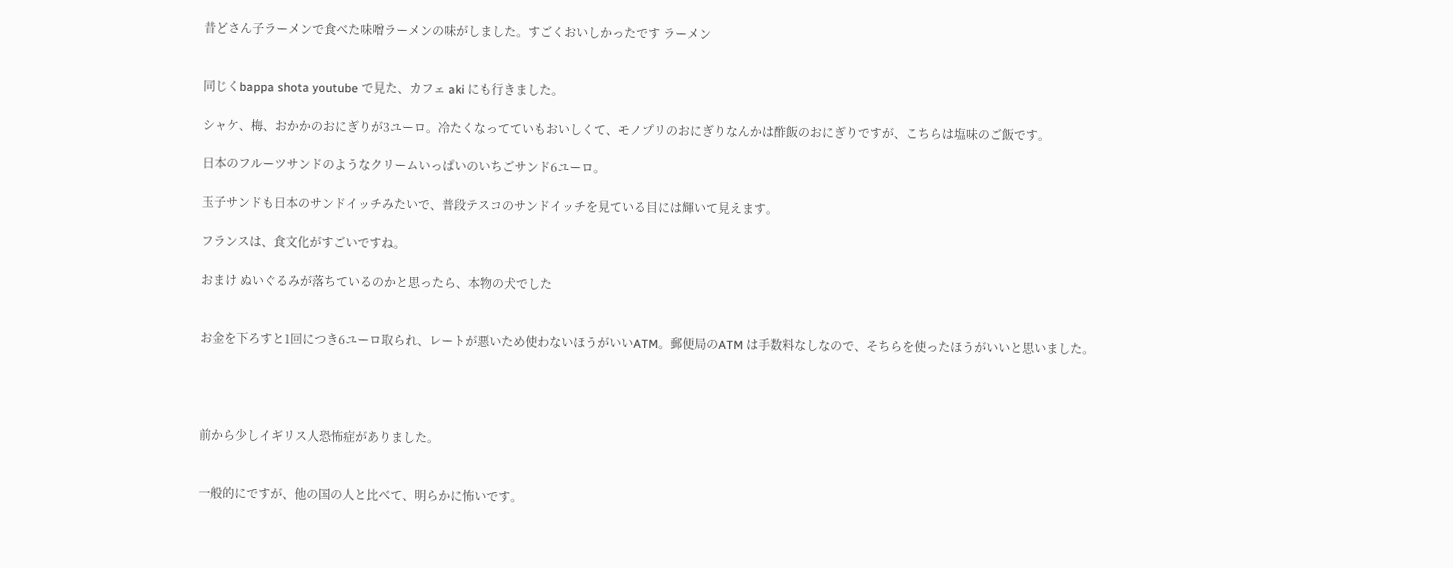昔どさん子ラーメンで食べた味噌ラーメンの味がしました。すごくおいしかったです ラーメン


同じくbappa shota youtube で見た、カフェ aki にも行きました。

シャケ、梅、おかかのおにぎりが3ユーロ。冷たくなってていもおいしくて、モノプリのおにぎりなんかは酢飯のおにぎりですが、こちらは塩味のご飯です。

日本のフルーツサンドのようなクリームいっぱいのいちごサンド6ユーロ。

玉子サンドも日本のサンドイッチみたいで、普段テスコのサンドイッチを見ている目には輝いて見えます。

フランスは、食文化がすごいですね。

おまけ ぬいぐるみが落ちているのかと思ったら、本物の犬でした


お金を下ろすと1回につき6ユーロ取られ、レートが悪いため使わないほうがいいATM。郵便局のATM は手数料なしなので、そちらを使ったほうがいいと思いました。




前から少しイギリス人恐怖症がありました。


一般的にですが、他の国の人と比べて、明らかに怖いです。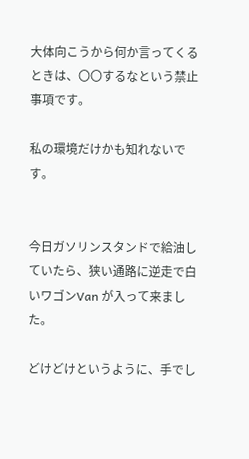大体向こうから何か言ってくるときは、〇〇するなという禁止事項です。

私の環境だけかも知れないです。


今日ガソリンスタンドで給油していたら、狭い通路に逆走で白いワゴンVan が入って来ました。

どけどけというように、手でし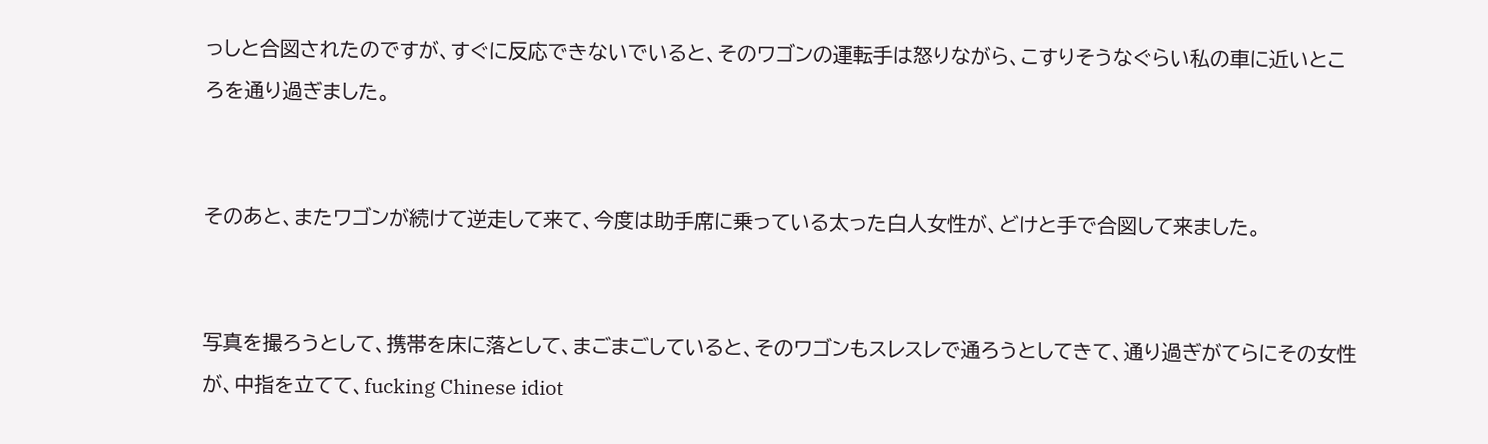っしと合図されたのですが、すぐに反応できないでいると、そのワゴンの運転手は怒りながら、こすりそうなぐらい私の車に近いところを通り過ぎました。


そのあと、またワゴンが続けて逆走して来て、今度は助手席に乗っている太った白人女性が、どけと手で合図して来ました。


写真を撮ろうとして、携帯を床に落として、まごまごしていると、そのワゴンもスレスレで通ろうとしてきて、通り過ぎがてらにその女性が、中指を立てて、fucking Chinese idiot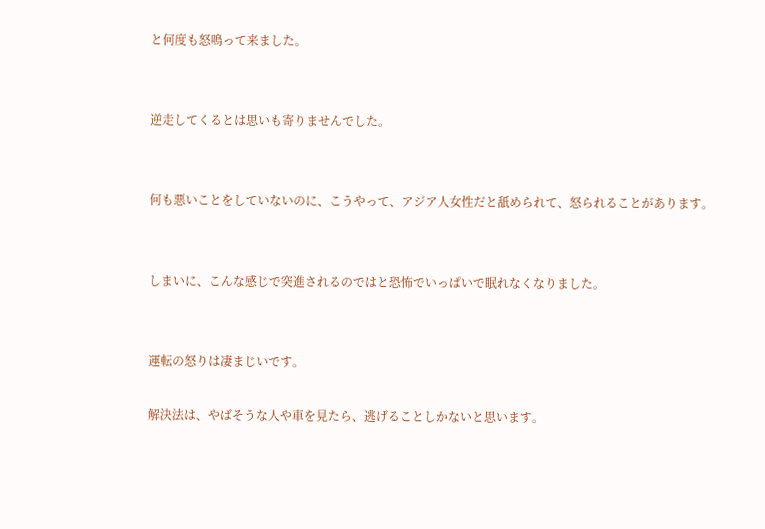と何度も怒鳴って来ました。


逆走してくるとは思いも寄りませんでした。


何も悪いことをしていないのに、こうやって、アジア人女性だと舐められて、怒られることがあります。


しまいに、こんな感じで突進されるのではと恐怖でいっぱいで眠れなくなりました。


運転の怒りは凄まじいです。

解決法は、やばそうな人や車を見たら、逃げることしかないと思います。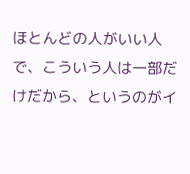ほとんどの人がいい人で、こういう人は一部だけだから、というのがイ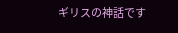ギリスの神話です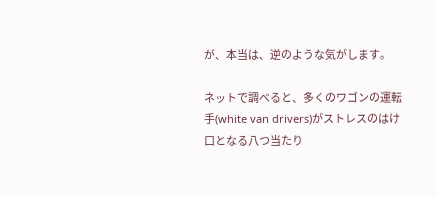が、本当は、逆のような気がします。

ネットで調べると、多くのワゴンの運転手(white van drivers)がストレスのはけ口となる八つ当たり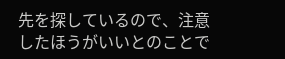先を探しているので、注意したほうがいいとのことで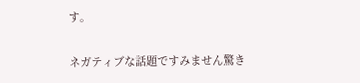す。

ネガティブな話題ですみません驚き